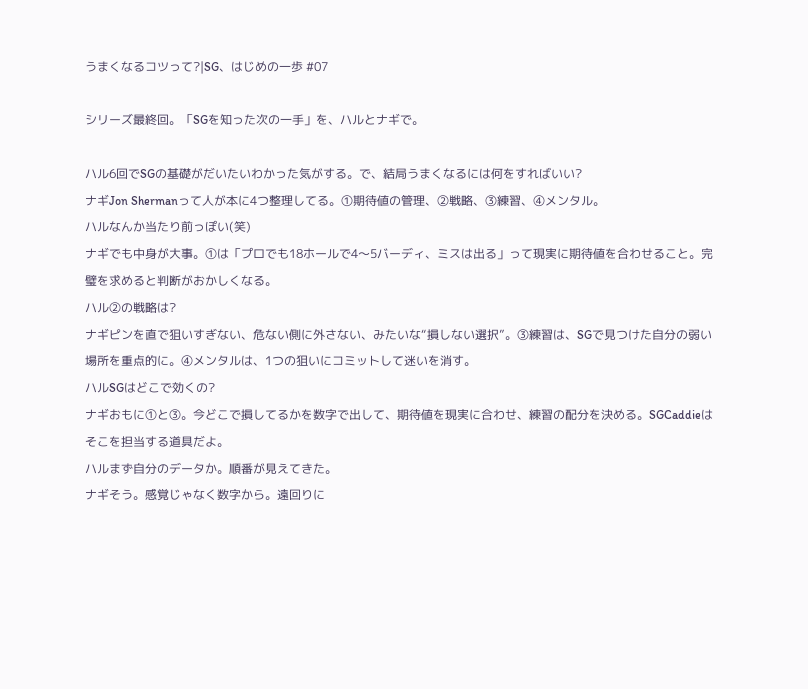うまくなるコツって?|SG、はじめの一歩 #07

シリーズ最終回。「SGを知った次の一手」を、ハルとナギで。

ハル6回でSGの基礎がだいたいわかった気がする。で、結局うまくなるには何をすればいい?
ナギJon Shermanって人が本に4つ整理してる。①期待値の管理、②戦略、③練習、④メンタル。
ハルなんか当たり前っぽい(笑)
ナギでも中身が大事。①は「プロでも18ホールで4〜5バーディ、ミスは出る」って現実に期待値を合わせること。完璧を求めると判断がおかしくなる。
ハル②の戦略は?
ナギピンを直で狙いすぎない、危ない側に外さない、みたいな“損しない選択”。③練習は、SGで見つけた自分の弱い場所を重点的に。④メンタルは、1つの狙いにコミットして迷いを消す。
ハルSGはどこで効くの?
ナギおもに①と③。今どこで損してるかを数字で出して、期待値を現実に合わせ、練習の配分を決める。SGCaddieはそこを担当する道具だよ。
ハルまず自分のデータか。順番が見えてきた。
ナギそう。感覚じゃなく数字から。遠回りに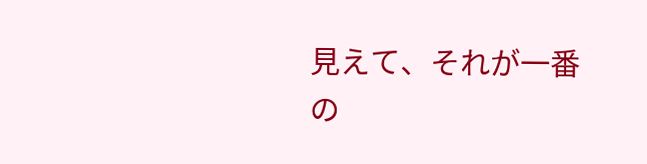見えて、それが一番の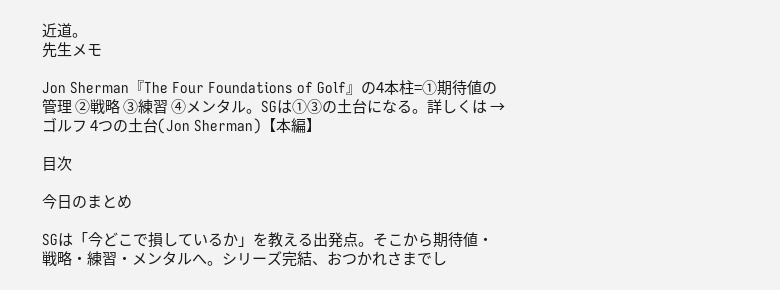近道。
先生メモ

Jon Sherman『The Four Foundations of Golf』の4本柱=①期待値の管理 ②戦略 ③練習 ④メンタル。SGは①③の土台になる。詳しくは → ゴルフ 4つの土台(Jon Sherman)【本編】

目次

今日のまとめ

SGは「今どこで損しているか」を教える出発点。そこから期待値・戦略・練習・メンタルへ。シリーズ完結、おつかれさまでし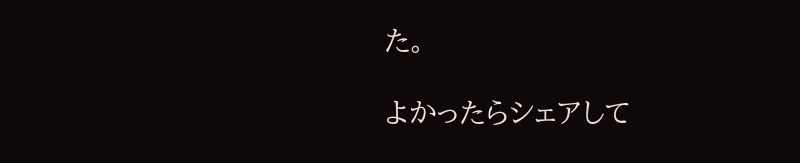た。

よかったらシェアして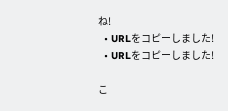ね!
  • URLをコピーしました!
  • URLをコピーしました!

こ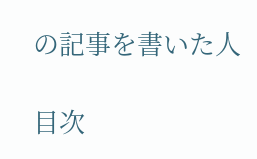の記事を書いた人

目次